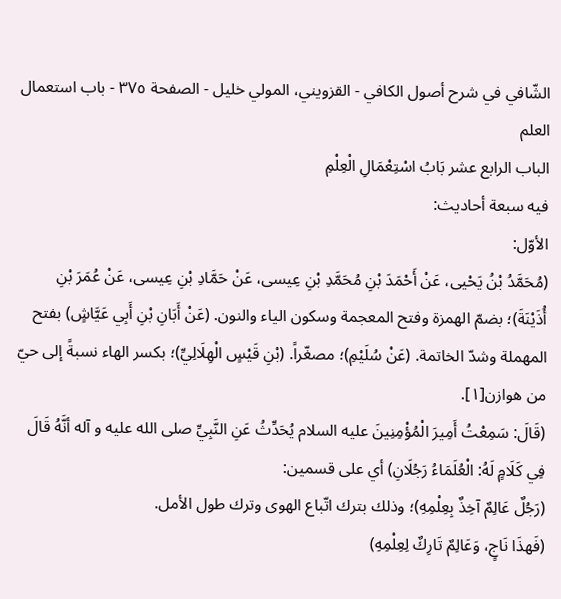الشّافي في شرح أصول الكافي - القزويني، المولي خليل - الصفحة ٣٧٥ - باب استعمال العلم
الباب الرابع عشر بَابُ اسْتِعْمَالِ الْعِلْمِ
فيه سبعة أحاديث:
الأوّل:
(مُحَمَّدُ بْنُ يَحْيى، عَنْ أَحْمَدَ بْنِ مُحَمَّدِ بْنِ عِيسى، عَنْ حَمَّادِ بْنِ عِيسى، عَنْ عُمَرَ بْنِ أُذَيْنَةَ)؛ بضمّ الهمزة وفتح المعجمة وسكون الياء والنون. (عَنْ أَبَانِ بْنِ أَبِي عَيَّاشٍ) بفتح المهملة وشدّ الخاتمة. (عَنْ سُلَيْمِ)؛ مصغّراً. (بْنِ قَيْسٍ الْهِلَالِيِّ)؛ بكسر الهاء نسبةً إلى حيّ من هوازن[١].
(قَالَ: سَمِعْتُ أَمِيرَ الْمُؤْمِنِينَ عليه السلام يُحَدِّثُ عَنِ النَّبِيِّ صلى الله عليه و آله أنَّهُ قَالَ فِي كَلَامٍ لَهُ: الْعُلَمَاءُ رَجُلَانِ) أي على قسمين:
(رَجُلٌ عَالِمٌ آخِذٌ بِعِلْمِهِ)؛ وذلك بترك اتّباع الهوى وترك طول الأمل.
(فَهذَا نَاجٍ، وَعَالِمٌ تَارِكٌ لِعِلْمِهِ)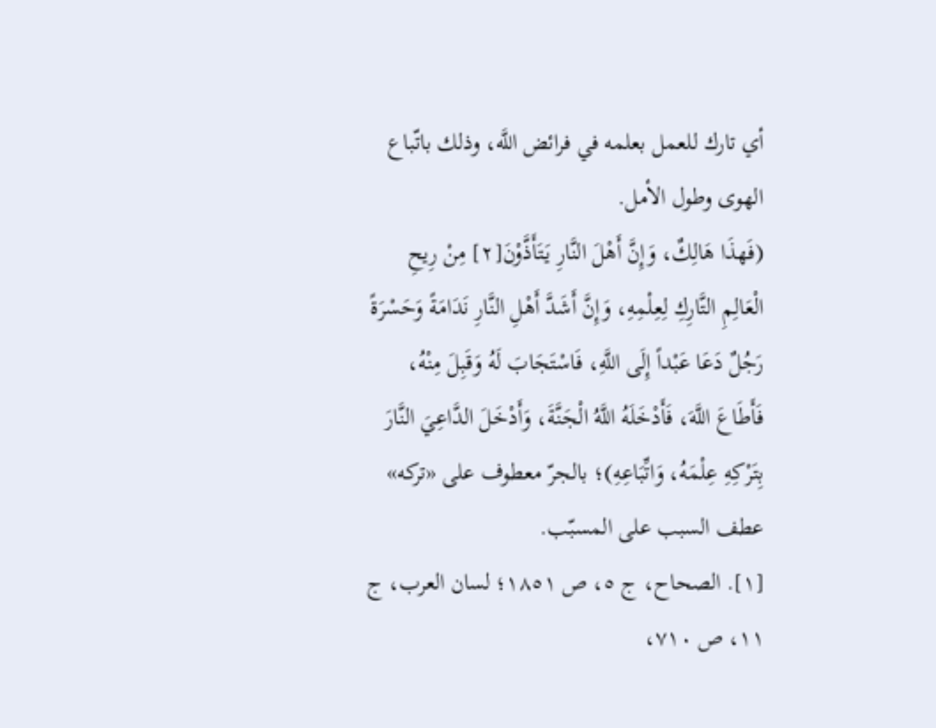أي تارك للعمل بعلمه في فرائض اللَّه، وذلك باتّباع الهوى وطول الأمل.
(فَهذَا هَالِكٌ، وَإِنَّ أَهْلَ النَّارِ يَتَأَذَّوْنَ[٢] مِنْ رِيحِ الْعَالِمِ التَّارِكِ لِعِلْمِهِ، وَإِنَّ أَشَدَّ أَهْلِ النَّارِ نَدَامَةً وَحَسْرَةً رَجُلٌ دَعَا عَبْداً إِلَى اللَّهِ، فَاسْتَجَابَ لَهُ وَقَبِلَ مِنْهُ، فَأَطَاعَ اللَّهَ، فَأَدْخَلَهُ اللَّهُ الْجَنَّةَ، وَأَدْخَلَ الدَّاعِيَ النَّارَ بِتَرْكِهِ عِلْمَهُ، وَاتِّبَاعِهِ)؛ بالجرّ معطوف على «تركه» عطف السبب على المسبّب.
[١]. الصحاح، ج ٥، ص ١٨٥١؛ لسان العرب، ج ١١، ص ٧١٠،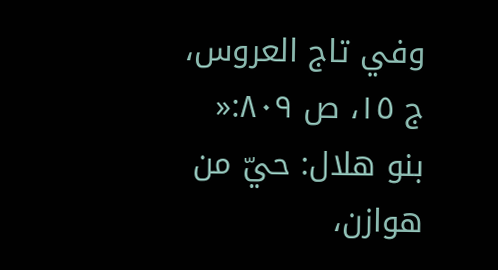وفي تاج العروس، ج ١٥، ص ٨٠٩:« بنو هلال: حيّ من هوازن،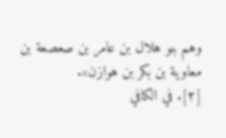وهم بنو هلال بن عامر بن صعصعة بن معاوية بن بكر بن هوازن».
[٢]. في الكافي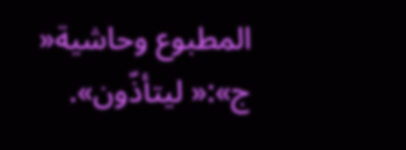المطبوع وحاشية« ج»:« ليتأذّون».